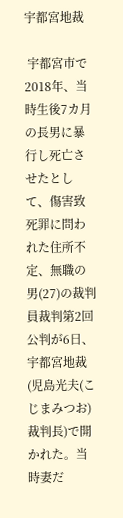宇都宮地裁

 宇都宮市で2018年、当時生後7カ月の長男に暴行し死亡させたとして、傷害致死罪に問われた住所不定、無職の男(27)の裁判員裁判第2回公判が6日、宇都宮地裁(児島光夫(こじまみつお)裁判長)で開かれた。当時妻だ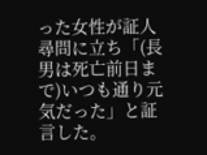った女性が証人尋問に立ち「(長男は死亡前日まで)いつも通り元気だった」と証言した。